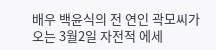배우 백윤식의 전 연인 곽모씨가 오는 3월2일 자전적 에세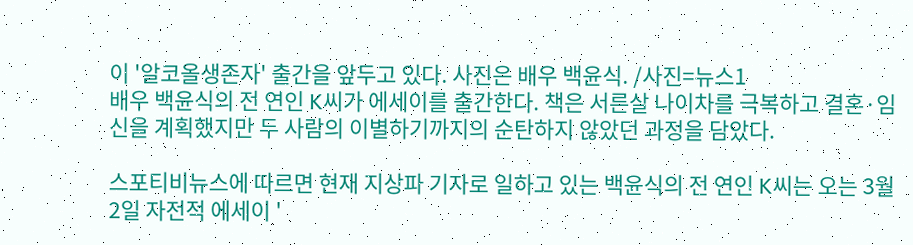이 '알코올생존자' 출간을 앞두고 있다. 사진은 배우 백윤식. /사진=뉴스1
배우 백윤식의 전 연인 K씨가 에세이를 출간한다. 책은 서른살 나이차를 극복하고 결혼·임신을 계획했지만 두 사람의 이별하기까지의 순탄하지 않았던 과정을 담았다.

스포티비뉴스에 따르면 현재 지상파 기자로 일하고 있는 백윤식의 전 연인 K씨는 오는 3월2일 자전적 에세이 '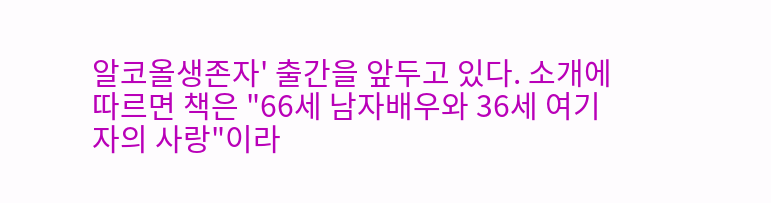알코올생존자' 출간을 앞두고 있다. 소개에 따르면 책은 "66세 남자배우와 36세 여기자의 사랑"이라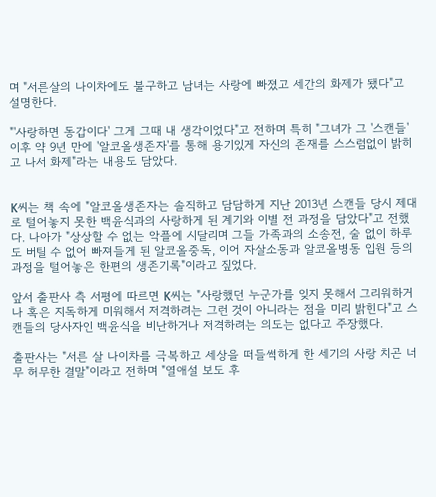며 "서른살의 나이차에도 불구하고 남녀는 사랑에 빠졌고 세간의 화제가 됐다"고 설명한다.

"'사랑하면 동갑이다' 그게 그때 내 생각이었다"고 전하며 특히 "그녀가 그 '스캔들' 이후 약 9년 만에 '알코올생존자'를 통해 용기있게 자신의 존재를 스스럼없이 밝히고 나서 화제"라는 내용도 담았다.


K씨는 책 속에 "알코올생존자는 솔직하고 담담하게 지난 2013년 스캔들 당시 제대로 털어놓지 못한 백윤식과의 사랑하게 된 계기와 이별 전 과정을 담았다"고 전했다. 나아가 "상상할 수 없는 악플에 시달리며 그들 가족과의 소송전, 술 없이 하루도 버틸 수 없어 빠져들게 된 알코올중독, 이어 자살소동과 알코올병동 입원 등의 과정을 털어놓은 한편의 생존기록"이라고 짚었다.

앞서 출판사 측 서평에 따르면 K씨는 "사랑했던 누군가를 잊지 못해서 그리워하거나 혹은 지독하게 미워해서 저격하려는 그런 것이 아니라는 점을 미리 밝힌다"고 스캔들의 당사자인 백윤식을 비난하거나 저격하려는 의도는 없다고 주장했다.

출판사는 "서른 살 나이차를 극복하고 세상을 떠들썩하게 한 세기의 사랑 치곤 너무 허무한 결말"이라고 전하며 "열애설 보도 후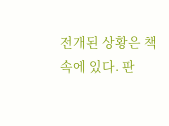전개된 상황은 책 속에 있다. 판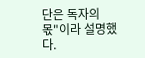단은 독자의 몫"이라 설명했다.